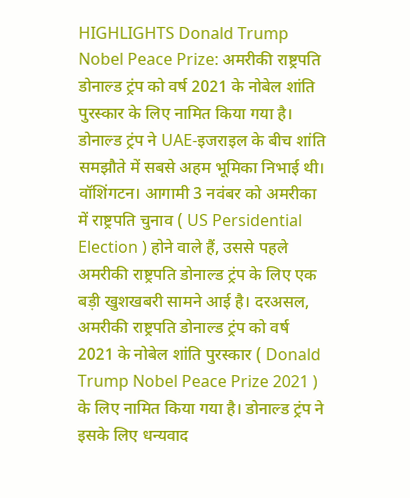HIGHLIGHTS Donald Trump Nobel Peace Prize: अमरीकी राष्ट्रपति डोनाल्ड ट्रंप को वर्ष 2021 के नोबेल शांति पुरस्कार के लिए नामित किया गया है। डोनाल्ड ट्रंप ने UAE-इजराइल के बीच शांति समझौते में सबसे अहम भूमिका निभाई थी।
वॉशिंगटन। आगामी 3 नवंबर को अमरीका में राष्ट्रपति चुनाव ( US Persidential Election ) होने वाले हैं, उससे पहले अमरीकी राष्ट्रपति डोनाल्ड ट्रंप के लिए एक बड़ी खुशखबरी सामने आई है। दरअसल, अमरीकी राष्ट्रपति डोनाल्ड ट्रंप को वर्ष 2021 के नोबेल शांति पुरस्कार ( Donald Trump Nobel Peace Prize 2021 ) के लिए नामित किया गया है। डोनाल्ड ट्रंप ने इसके लिए धन्यवाद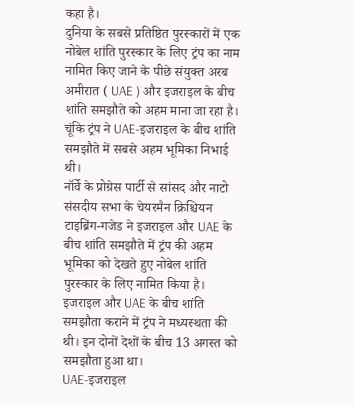कहा है।
दुनिया के सबसे प्रतिष्ठित पुरस्कारों में एक नोबेल शांति पुरस्कार के लिए ट्रंप का नाम नामित किए जाने के पीछे संयुक्त अरब अमीरात ( UAE ) और इजराइल के बीच शांति समझौते को अहम माना जा रहा है। चूंकि ट्रंप ने UAE-इजराइल के बीच शांति समझौते में सबसे अहम भूमिका निभाई थी।
नॉर्वे के प्रोग्रेस पार्टी से सांसद और नाटो संसदीय सभा के चेयरमैन क्रिश्चियन टाइब्रिंग-गजेड ने इजराइल और UAE के बीच शांति समझौते में ट्रंप की अहम भूमिका को देखते हुए नोबेल शांति पुरस्कार के लिए नामित किया है। इजराइल और UAE के बीच शांति समझौता कराने में ट्रंप ने मध्यस्थता की थी। इन दोनों देशों के बीच 13 अगस्त को समझौता हुआ था।
UAE-इजराइल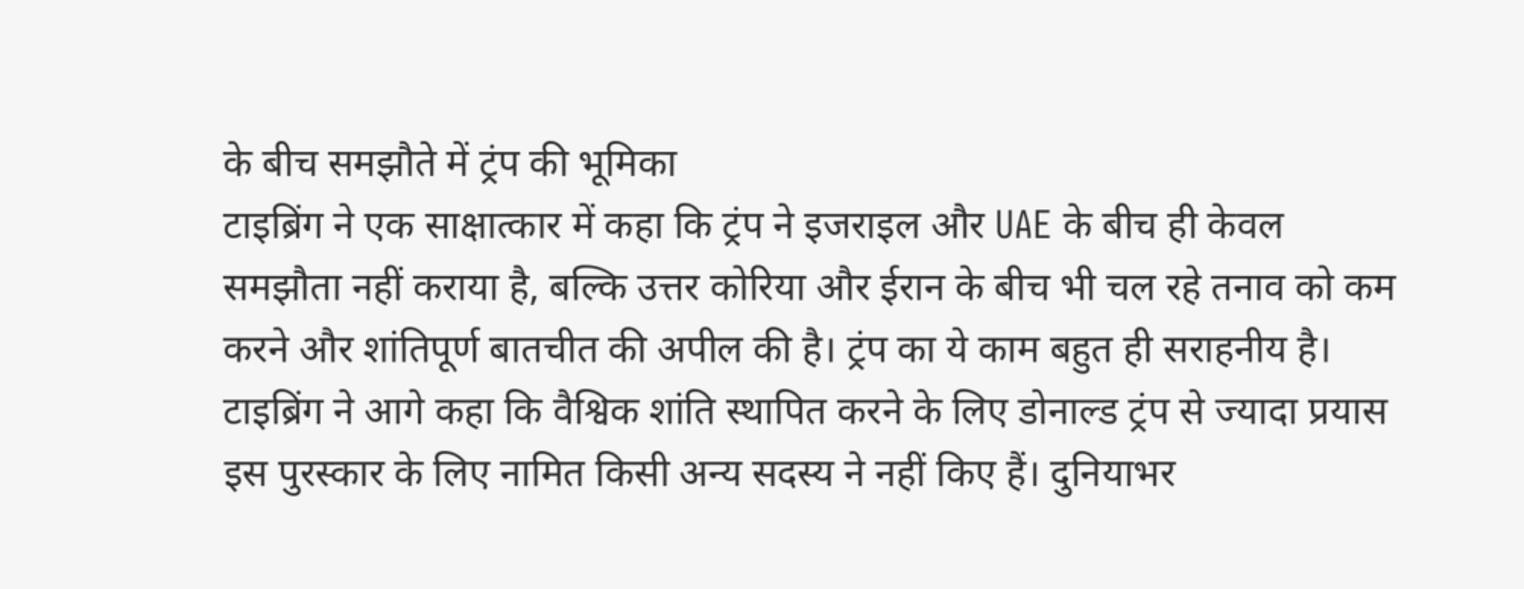के बीच समझौते में ट्रंप की भूमिका
टाइब्रिंग ने एक साक्षात्कार में कहा कि ट्रंप ने इजराइल और UAE के बीच ही केवल समझौता नहीं कराया है, बल्कि उत्तर कोरिया और ईरान के बीच भी चल रहे तनाव को कम करने और शांतिपूर्ण बातचीत की अपील की है। ट्रंप का ये काम बहुत ही सराहनीय है।
टाइब्रिंग ने आगे कहा कि वैश्विक शांति स्थापित करने के लिए डोनाल्ड ट्रंप से ज्यादा प्रयास इस पुरस्कार के लिए नामित किसी अन्य सदस्य ने नहीं किए हैं। दुनियाभर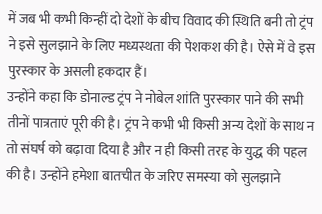में जब भी कभी किन्हीं दो देशों के बीच विवाद की स्थिति बनी तो ट्रंप ने इसे सुलझाने के लिए मध्यस्थता की पेशकश की है। ऐसे में वे इस पुरस्कार के असली हकदार हैं।
उन्होंने कहा कि डोनाल्ड ट्रंप ने नोबेल शांति पुरस्कार पाने की सभी तीनों पात्रताएं पूरी की है। ट्रंप ने कभी भी किसी अन्य देशों के साथ न तो संघर्ष को बढ़ावा दिया है और न ही किसी तरह के युद्ध की पहल की है। उन्होंने हमेशा बातचीत के जरिए समस्या को सुलझाने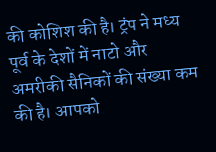की कोशिश की है। ट्रंप ने मध्य पूर्व के देशों में नाटो और अमरीकी सैनिकों की संख्या कम की है। आपको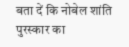बता दें कि नोबेल शांति पुरस्कार का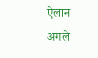ऐलान अगले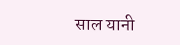साल यानी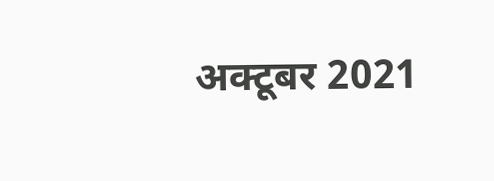अक्टूबर 2021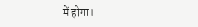में होगा।